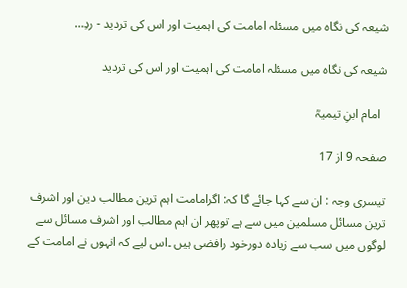شیعہ کی نگاہ میں مسئلہ امامت کی اہمیت اور اس کی تردید - ردِ…

شیعہ کی نگاہ میں مسئلہ امامت کی اہمیت اور اس کی تردید

  امام ابنِ تیمیہؒ

صفحہ 9 از 17

تیسری وجہ : ان سے کہا جائے گا کہ: اگرامامت اہم ترین مطالب دین اور اشرف ترین مسائل مسلمین میں سے ہے توپھر ان اہم مطالب اور اشرف مسائل سے لوگوں میں سب سے زیادہ دورخود رافضی ہیں ۔اس لیے کہ انہوں نے امامت کے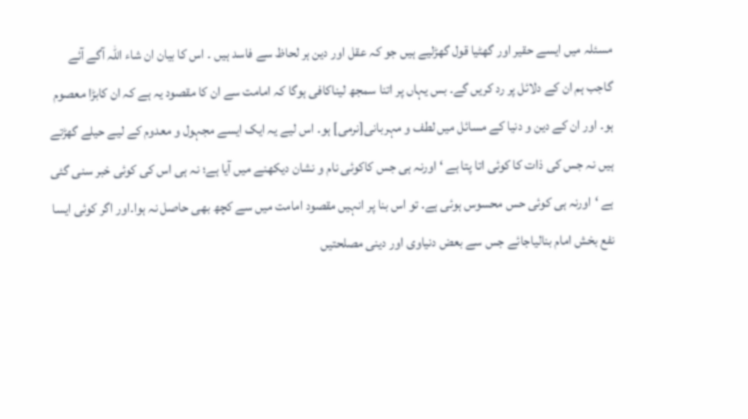مسئلہ میں ایسے حقیر اور گھٹیا قول گھڑلیے ہیں جو کہ عقل اور دین ہر لحاظ سے فاسد ہیں ۔ اس کا بیان ان شاء اللہ آگے آئے گاجب ہم ان کے دلائل پر رد کریں گے۔ بس یہاں پر اتنا سمجھ لیناکافی ہوگا کہ امامت سے ان کا مقصود یہ ہے کہ ان کابڑا معصوم ہو۔ اور ان کے دین و دنیا کے مسائل میں لطف و مہربانی[نرمی] ہو۔ اس لیے یہ ایک ایسے مجہول و معدوم کے لیے حیلے گھڑتے ہیں نہ جس کی ذات کا کوئی اتا پتا ہے ‘اورنہ ہی جس کاکوئی نام و نشان دیکھنے میں آیا ہے؛ نہ ہی اس کی کوئی خبر سنی گئی ہے ‘اورنہ ہی کوئی حس محسوس ہوئی ہے۔ تو اس بنا پر انہیں مقصود امامت میں سے کچھ بھی حاصل نہ ہوا۔اور اگر کوئی ایسا نفع بخش امام بنالیاجائے جس سے بعض دنیاوی اور دینی مصلحتیں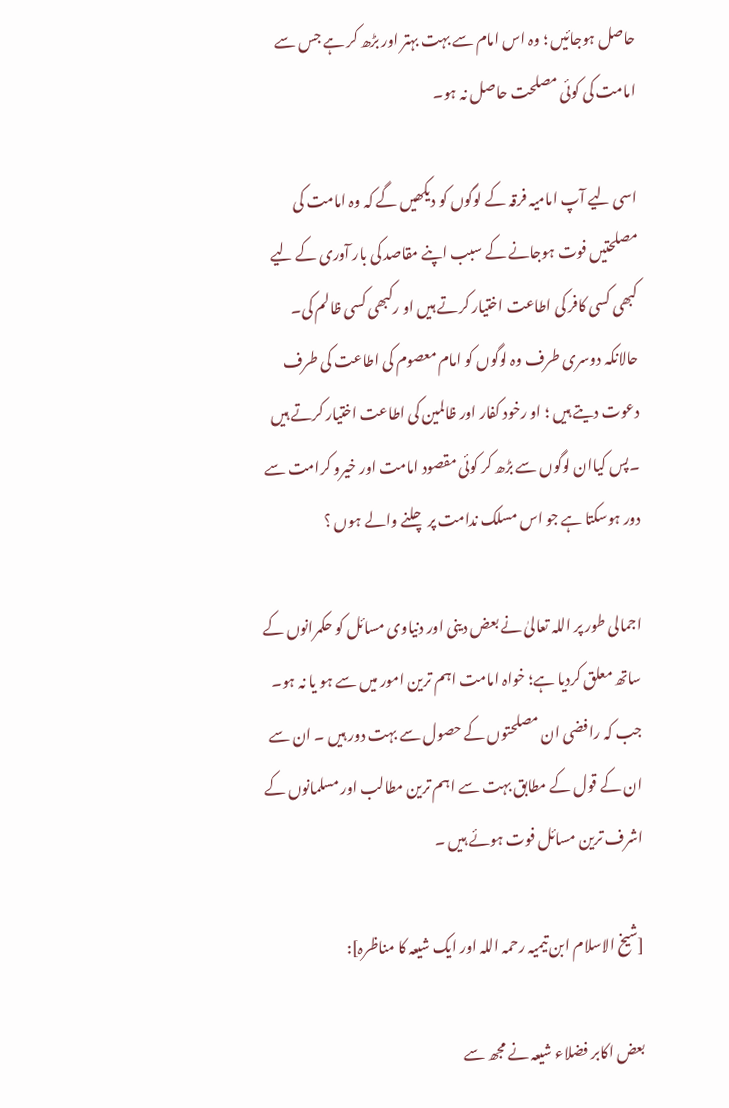حاصل ہوجائیں ؛ وہ اس امام سے بہت بہتر اور بڑھ کر ہے جس سے امامت کی کوئی مصلحت حاصل نہ ہو۔

اسی لیے آپ امامیہ فرقہ کے لوگوں کو دیکھیں گے کہ وہ امامت کی مصلحتیں فوت ہوجانے کے سبب اپنے مقاصد کی بار آوری کے لیے کبھی کسی کافر کی اطاعت اختیار کرتے ہیں او رکبھی کسی ظالم کی۔ حالانکہ دوسری طرف وہ لوگوں کو امام معصوم کی اطاعت کی طرف دعوت دیتے ہیں ؛ او رخود کفار اور ظالمین کی اطاعت اختیار کرتے ہیں ۔پس کیاان لوگوں سے بڑھ کر کوئی مقصود امامت اور خیرو کرامت سے دور ہوسکتا ہے جو اس مسلک ندامت پر چلنے والے ہوں ؟

اجمالی طور پر اللہ تعالیٰ نے بعض دینی اور دنیاوی مسائل کو حکمرانوں کے ساتھ معلق کردیا ہے؛ خواہ امامت اہم ترین امور میں سے ہو یا نہ ہو۔ جب کہ رافضی ان مصلحتوں کے حصول سے بہت دور ہیں ۔ ان سے ان کے قول کے مطابق بہت سے اہم ترین مطالب اور مسلمانوں کے اشرف ترین مسائل فوت ہوئے ہیں ۔

[شیخ الاسلام ابن تیمیہ رحمہ اللہ اور ایک شیعہ کا مناظرہ]:

بعض اکابر فضلاء شیعہ نے مجھ سے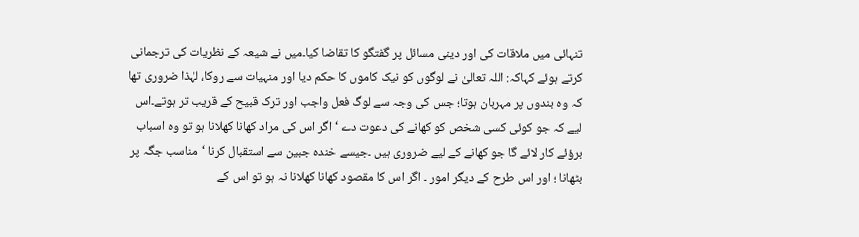تنہائی میں ملاقات کی اور دینی مسائل پر گفتگو کا تقاضا کیا۔میں نے شیعہ کے نظریات کی ترجمانی کرتے ہوئے کہاکہ: اللہ تعالیٰ نے لوگوں کو نیک کاموں کا حکم دیا اور منہیات سے روکا، لہٰذا ضروری تھا کہ وہ بندوں پر مہربان ہوتا؛ جس کی وجہ سے لوگ فعل واجب اور ترک قبیح کے قریب تر ہوتے۔اس لیے کہ جو کوئی کسی شخص کو کھانے کی دعوت دے ‘ اگر اس کی مراد کھانا کھلانا ہو تو وہ اسباب برؤئے کار لائے گا جو کھانے کے لیے ضروری ہیں ۔جیسے خندہ جبین سے استقبال کرنا ‘مناسب جگہ پر بٹھانا ؛ اور اس طرح کے دیگر امور ۔ اگر اس کا مقصود کھانا کھلانا نہ ہو تو اس کے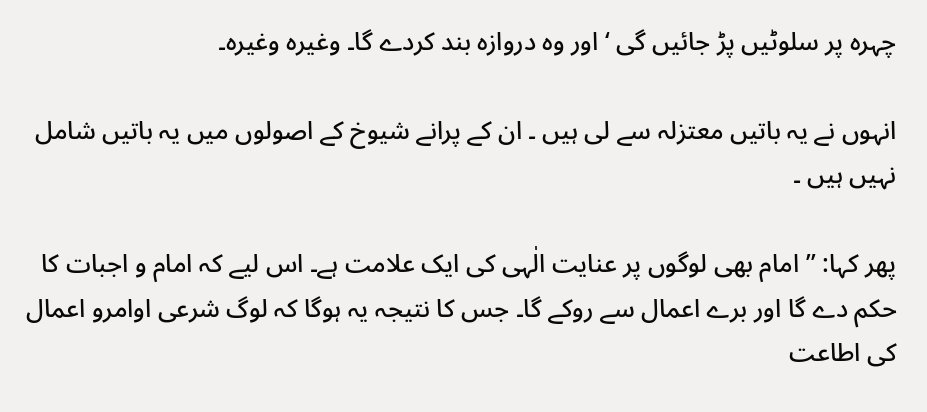چہرہ پر سلوٹیں پڑ جائیں گی ‘ اور وہ دروازہ بند کردے گا۔ وغیرہ وغیرہ۔

انہوں نے یہ باتیں معتزلہ سے لی ہیں ۔ ان کے پرانے شیوخ کے اصولوں میں یہ باتیں شامل نہیں ہیں ۔

پھر کہا: ’’ امام بھی لوگوں پر عنایت الٰہی کی ایک علامت ہے۔ اس لیے کہ امام و اجبات کا حکم دے گا اور برے اعمال سے روکے گا۔ جس کا نتیجہ یہ ہوگا کہ لوگ شرعی اوامرو اعمال کی اطاعت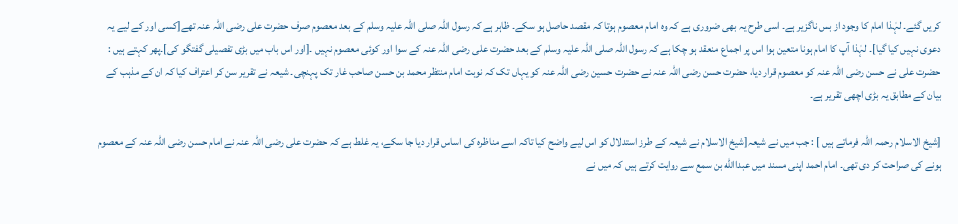کریں گئے۔ لہٰذا امام کا وجود از بس ناگزیر ہے۔ اسی طرح یہ بھی ضروری ہے کہ وہ امام معصوم ہوتا کہ مقصد حاصل ہو سکے۔ ظاہر ہے کہ رسول اللہ صلی اللہ علیہ وسلم کے بعد معصوم صرف حضرت علی رضی اللہ عنہ تھے[کسی اور کے لیے یہ دعوی نہیں کیا گیا]۔ لہٰذا آپ کا امام ہونا متعین ہوا اس پر اجماع منعقد ہو چکا ہے کہ رسول اللہ صلی اللہ علیہ وسلم کے بعد حضرت علی رضی اللہ عنہ کے سوا اور کوئی معصوم نہیں ۔[اور اس باب میں بڑی تفصیلی گفتگو کی]۔پھر کہتے ہیں : حضرت علی نے حسن رضی اللہ عنہ کو معصوم قرار دیا، حضرت حسن رضی اللہ عنہ نے حضرت حسین رضی اللہ عنہ کو یہاں تک کہ نوبت امام منتظر محمد بن حسن صاحب غار تک پہنچی۔ شیعہ نے تقریر سن کر اعتراف کیا کہ ان کے مذہب کے بیان کے مطابق یہ بڑی اچھی تقریر ہے۔

[شیخ الاسلام رحمہ اللہ فرماتے ہیں ] : جب میں نے شیعہ[شیخ الاسلام نے شیعہ کے طرز استدلال کو اس لیے واضح کیا تاکہ اسے مناظرہ کی اساس قرار دیا جا سکے، یہ غلط ہے کہ حضرت علی رضی اللہ عنہ نے امام حسن رضی اللہ عنہ کے معصوم ہونے کی صراحت کر دی تھی۔ امام احمد اپنی مسند میں عبداالله بن سمع سے روایت کرتے ہیں کہ میں نے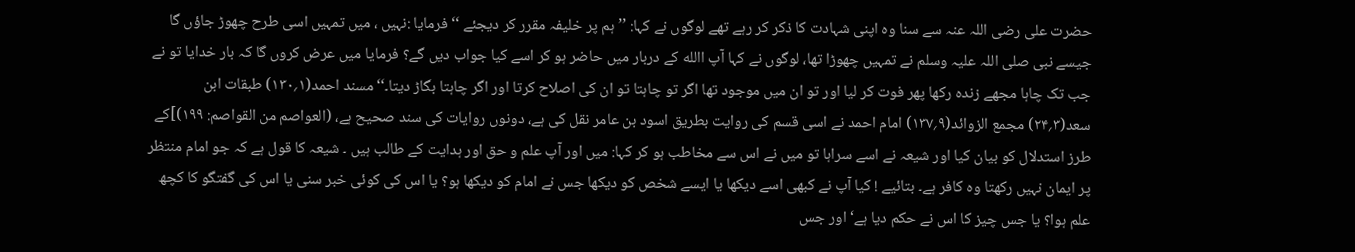حضرت علی رضی اللہ عنہ سے سنا وہ اپنی شہادت کا ذکر کر رہے تھے لوگوں نے کہا: ’’ہم پر خلیفہ مقرر کر دیجئے ‘‘ فرمایا :نہیں ، میں تمہیں اسی طرح چھوڑ جاؤں گا جیسے نبی صلی اللہ علیہ وسلم نے تمہیں چھوڑا تھا، لوگوں نے کہا آپ االله کے دربار میں حاضر ہو کر اسے کیا جواب دیں گے؟ فرمایا میں عرض کروں گا کہ بار خدایا تو نے جب تک چاہا مجھے زندہ رکھا پھر فوت کر لیا اور تو ان میں موجود تھا اگر تو چاہتا تو ان کی اصلاح کرتا اور اگر چاہتا بگاڑ دیتا۔‘‘مسند احمد(۱؍۱۳۰) طبقات ابن سعد(۳؍۲۴) مجمع الزوائد(۹؍۱۳۷) امام احمد نے اسی قسم کی روایت بطریق اسود بن عامر نقل کی ہے، دونوں روایات کی سند صحیح ہے، (العواصم من القواصم: ۱۹۹)]کے طرز استدلال کو بیان کیا اور شیعہ نے اسے سراہا تو میں نے اس سے مخاطب ہو کر کہا: میں اور آپ علم و حق اور ہدایت کے طالب ہیں ۔ شیعہ کا قول ہے کہ جو امام منتظر پر ایمان نہیں رکھتا وہ کافر ہے۔ بتائیے ! کیا آپ نے کبھی اسے دیکھا یا ایسے شخص کو دیکھا جس نے امام کو دیکھا ہو؟ یا اس کی کوئی خبر سنی یا اس کی گفتگو کا کچھ علم ہوا؟ یا جس چیز کا اس نے حکم دیا ہے‘ اور جس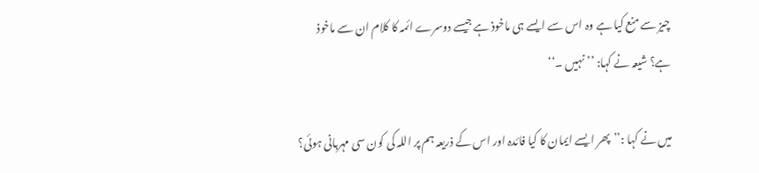چیز سے منع کیا ہے وہ اس سے ایسے ہی ماخوذ ہے جیسے دوسرے ائمہ کا کلام ان سے ماخوذ ہے؟ شیعہ نے کہا: ’’ نہیں ۔‘‘

میں نے کہا :’’پھر ایسے ایمان کا کیا فائدہ اور اس کے ذریعہ ہم پر اللہ کی کون سی مہربانی ہوئی؟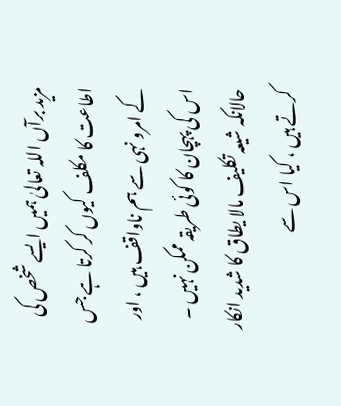مزید برآں اللہ تعالیٰ ہمیں ایسے شخص کی اطاعت کا مکلف کیوں کر کرتا ہے جس کے امرو نہی سے ہم ناواقف ہیں ، اور اس کی پہچان کا کوئی طریقہ ممکن نہیں ۔ حالانکہ شیعہ تکلیف مالا یطاق کا شدید انکار کرتے ہیں ، کیا اس سے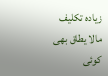زیادہ تکلیف مالا یطاق بھی کوئی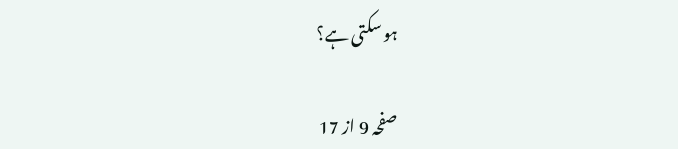ہو سکتی ہے؟

صفحہ 9 از 17